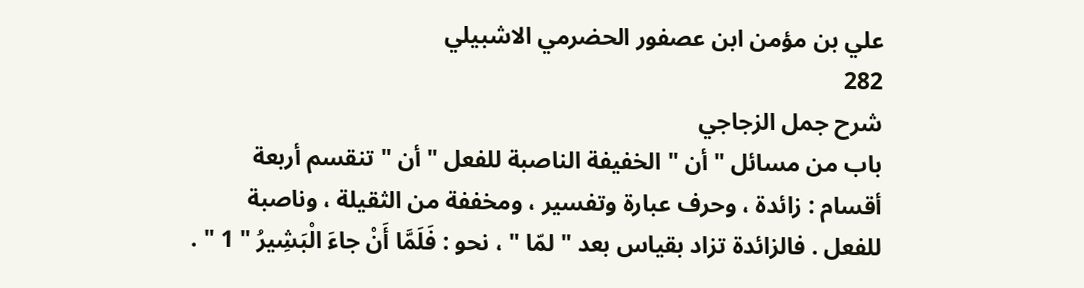علي بن مؤمن ابن عصفور الحضرمي الاشبيلي
282
شرح جمل الزجاجي
باب من مسائل " أن " الخفيفة الناصبة للفعل " أن " تنقسم أربعة أقسام : زائدة ، وحرف عبارة وتفسير ، ومخففة من الثقيلة ، وناصبة للفعل . فالزائدة تزاد بقياس بعد " لمّا " ، نحو : فَلَمَّا أَنْ جاءَ الْبَشِيرُ " 1 " .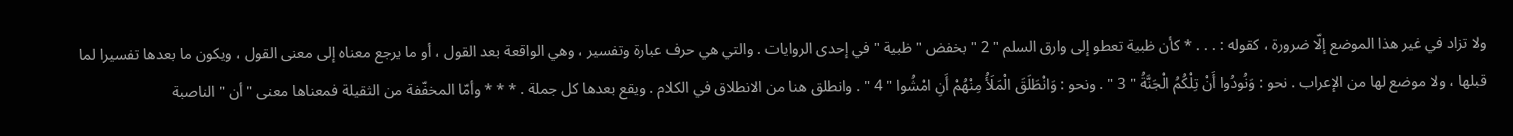ولا تزاد في غير هذا الموضع إلّا ضرورة ، كقوله : . . . * كأن ظبية تعطو إلى وارق السلم " 2 " بخفض " ظبية " في إحدى الروايات . والتي هي حرف عبارة وتفسير ، وهي الواقعة بعد القول ، أو ما يرجع معناه إلى معنى القول ، ويكون ما بعدها تفسيرا لما قبلها ، ولا موضع لها من الإعراب . نحو : وَنُودُوا أَنْ تِلْكُمُ الْجَنَّةُ " 3 " . ونحو : وَانْطَلَقَ الْمَلَأُ مِنْهُمْ أَنِ امْشُوا " 4 " . وانطلق هنا من الانطلاق في الكلام . ويقع بعدها كل جملة . * * * وأمّا المخفّفة من الثقيلة فمعناها معنى " أن " الناصبة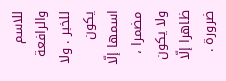للاسم والرافعة للخبر . ولا يكون اسمها إلّا مضمرا ، ولا يكون ظاهرا إلّا ضرورة .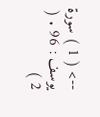--> ( 1 ) سورة يوسف : 96 . ( 2 )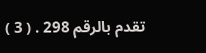تقدم بالرقم 298 . ( 3 )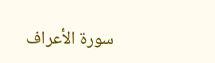سورة الأعراف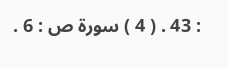: 43 . ( 4 ) سورة ص : 6 .